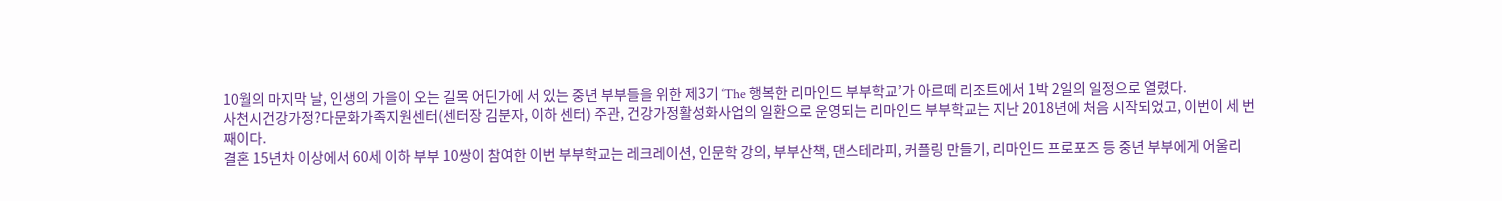10월의 마지막 날, 인생의 가을이 오는 길목 어딘가에 서 있는 중년 부부들을 위한 제3기 ‘The 행복한 리마인드 부부학교’가 아르떼 리조트에서 1박 2일의 일정으로 열렸다.
사천시건강가정?다문화가족지원센터(센터장 김분자, 이하 센터) 주관, 건강가정활성화사업의 일환으로 운영되는 리마인드 부부학교는 지난 2018년에 처음 시작되었고, 이번이 세 번째이다.
결혼 15년차 이상에서 60세 이하 부부 10쌍이 참여한 이번 부부학교는 레크레이션, 인문학 강의, 부부산책, 댄스테라피, 커플링 만들기, 리마인드 프로포즈 등 중년 부부에게 어울리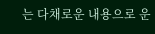는 다채로운 내용으로 운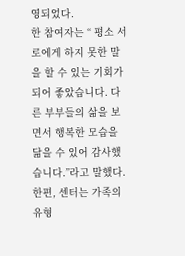영되었다.
한 참여자는 “ 평소 서로에게 하지 못한 말을 할 수 있는 기회가 되어 좋았습니다. 다른 부부들의 삶을 보면서 행복한 모습을 닮을 수 있어 감사했습니다.”라고 말했다.
한편, 센터는 가족의 유형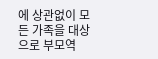에 상관없이 모든 가족을 대상으로 부모역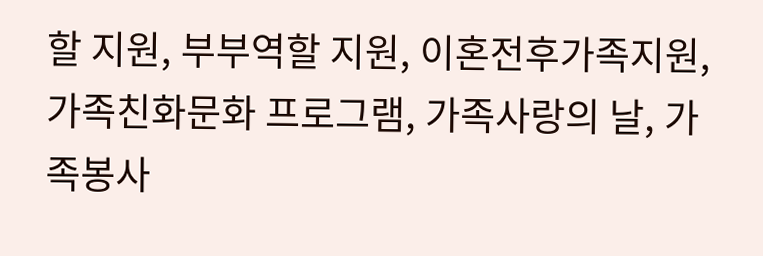할 지원, 부부역할 지원, 이혼전후가족지원, 가족친화문화 프로그램, 가족사랑의 날, 가족봉사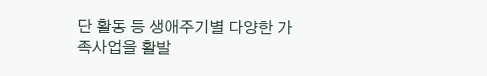단 활동 등 생애주기별 다양한 가족사업을 활발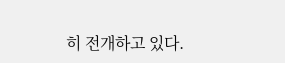히 전개하고 있다.